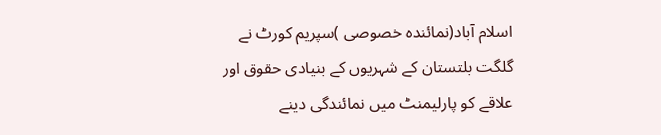اسلام آباد(نمائندہ خصوصی )سپریم کورٹ نے گلگت بلتستان کے شہریوں کے بنیادی حقوق اور علاقے کو پارلیمنٹ میں نمائندگی دینے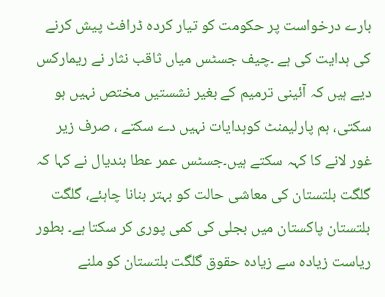بارے درخواست پر حکومت کو تیار کردہ ڈرافٹ پیش کرنے کی ہدایت کی ہے ۔چیف جسٹس میاں ثاقب نثار نے ریمارکس دیے ہیں کہ آئینی ترمیم کے بغیر نشستیں مختص نہیں ہو سکتی، ہم پارلیمنٹ کوہدایات نہیں دے سکتے ، صرف زیر غور لانے کا کہہ سکتے ہیں۔جسٹس عمر عطا بندیال نے کہا کہ گلگت بلتستان کی معاشی حالت کو بہتر بنانا چاہئے، گلگت بلتستان پاکستان میں بجلی کی کمی پوری کر سکتا ہے۔ بطور ریاست زیادہ سے زیادہ حقوق گلگت بلتستان کو ملنے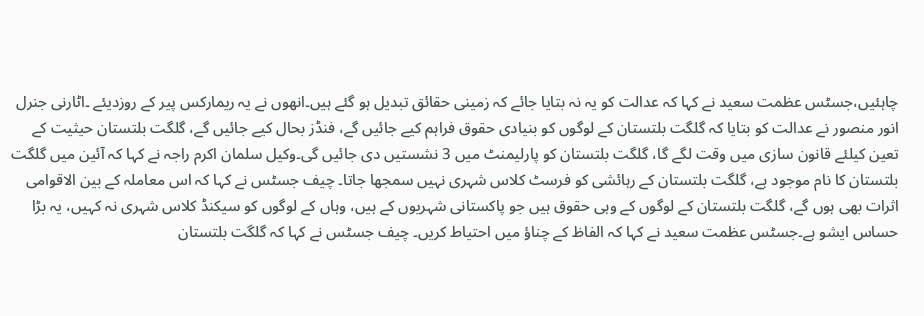چاہئیں،جسٹس عظمت سعید نے کہا کہ عدالت کو یہ نہ بتایا جائے کہ زمینی حقائق تبدیل ہو گئے ہیں۔انھوں نے یہ ریمارکس پیر کے روزدیئے ۔اٹارنی جنرل انور منصور نے عدالت کو بتایا کہ گلگت بلتستان کے لوگوں کو بنیادی حقوق فراہم کیے جائیں گے، فنڈز بحال کیے جائیں گے، گلگت بلتستان حیثیت کے تعین کیلئے قانون سازی میں وقت لگے گا، گلگت بلتستان کو پارلیمنٹ میں 3 نشستیں دی جائیں گی۔وکیل سلمان اکرم راجہ نے کہا کہ آئین میں گلگت بلتستان کا نام موجود ہے، گلگت بلتستان کے رہائشی کو فرسٹ کلاس شہری نہیں سمجھا جاتا۔ چیف جسٹس نے کہا کہ اس معاملہ کے بین الاقوامی اثرات بھی ہوں گے، گلگت بلتستان کے لوگوں کے وہی حقوق ہیں جو پاکستانی شہریوں کے ہیں، وہاں کے لوگوں کو سیکنڈ کلاس شہری نہ کہیں، یہ بڑا حساس ایشو ہے۔جسٹس عظمت سعید نے کہا کہ الفاظ کے چناؤ میں احتیاط کریں۔ چیف جسٹس نے کہا کہ گلگت بلتستان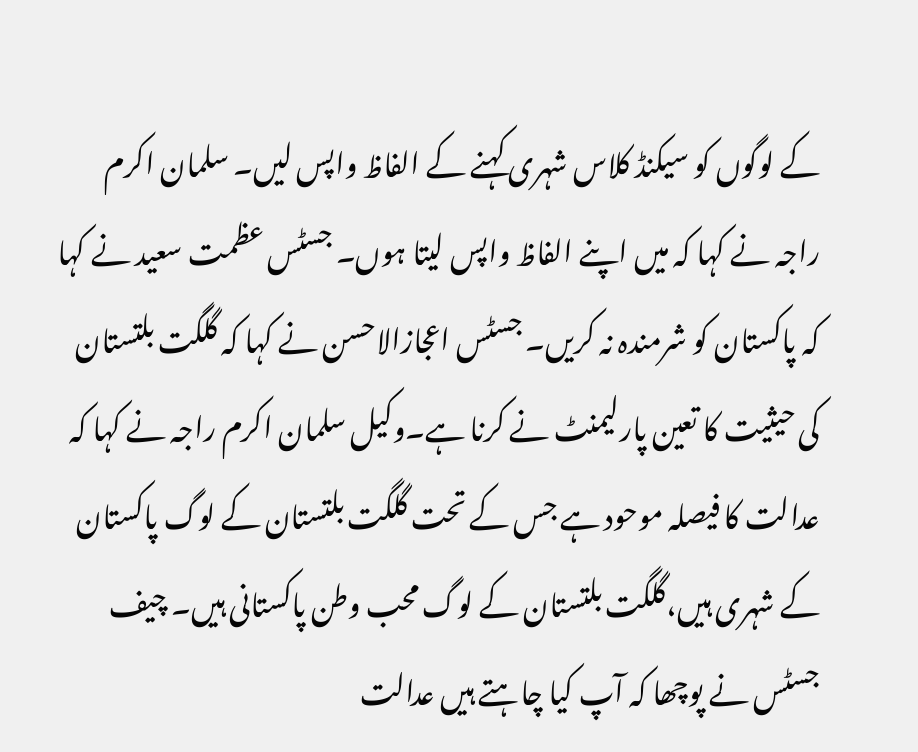کے لوگوں کو سیکنڈ کلاس شہری کہنے کے الفاظ واپس لیں۔ سلمان اکرم راجہ نے کہا کہ میں اپنے الفاظ واپس لیتا ہوں۔ جسٹس عظمت سعید نے کہا کہ پاکستان کو شرمندہ نہ کریں۔ جسٹس اعجازالاحسن نے کہا کہ گلگت بلتستان کی حیثیت کا تعین پارلیمنٹ نے کرنا ہے۔وکیل سلمان اکرم راجہ نے کہا کہ عدالت کا فیصلہ موحود ہے جس کے تحت گلگت بلتستان کے لوگ پاکستان کے شہری ہیں،گلگت بلتستان کے لوگ محب وطن پاکستانی ہیں۔ چیف جسٹس نے پوچھا کہ آپ کیا چاہتے ہیں عدالت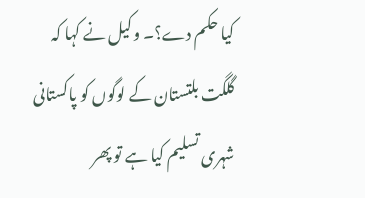کیا حکم دے؟۔ وکیل نے کہا کہ گلگت بلتستان کے لوگوں کو پاکستانی شہری تسلیم کیا ہے تو پھر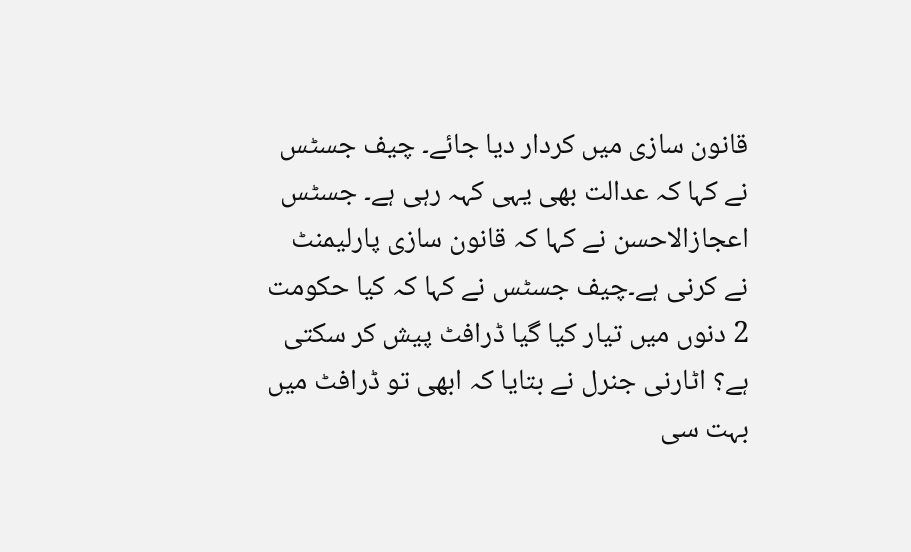قانون سازی میں کردار دیا جائے۔ چیف جسٹس نے کہا کہ عدالت بھی یہی کہہ رہی ہے۔ جسٹس اعجازالاحسن نے کہا کہ قانون سازی پارلیمنٹ نے کرنی ہے۔چیف جسٹس نے کہا کہ کیا حکومت 2 دنوں میں تیار کیا گیا ڈرافٹ پیش کر سکتی ہے؟ اٹارنی جنرل نے بتایا کہ ابھی تو ڈرافٹ میں بہت سی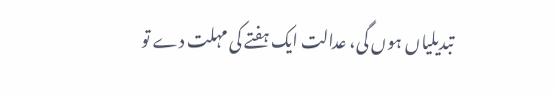تبدیلیاں ہوں گی، عدالت ایک ہفتے کی مہلت دے تو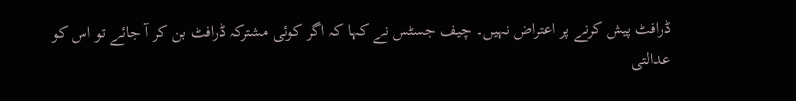ڈرافٹ پیش کرنے پر اعتراض نہیں۔ چیف جسٹس نے کہا کہ اگر کوئی مشترکہ ڈرافٹ بن کر آ جائے تو اس کو عدالتی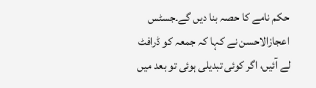حکم نامے کا حصہ بنا دیں گے۔جسٹس اعجازالاحسن نے کہا کہ جمعہ کو ڈرافٹ لے آئیں، اگر کوئی تبدیلی ہوئی تو بعد میں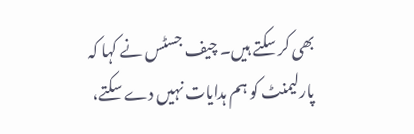بھی کر سکتے ہیں۔ چیف جسٹس نے کہا کہ پارلیمنٹ کو ہم ہدایات نہیں دے سکتے،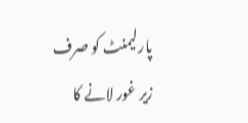پارلیمنٹ کو صرف زیر غور لانے کا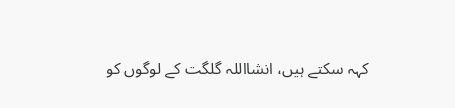کہہ سکتے ہیں، انشااللہ گلگت کے لوگوں کو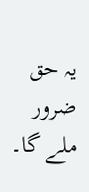یہ حق ضرور ملے گا۔